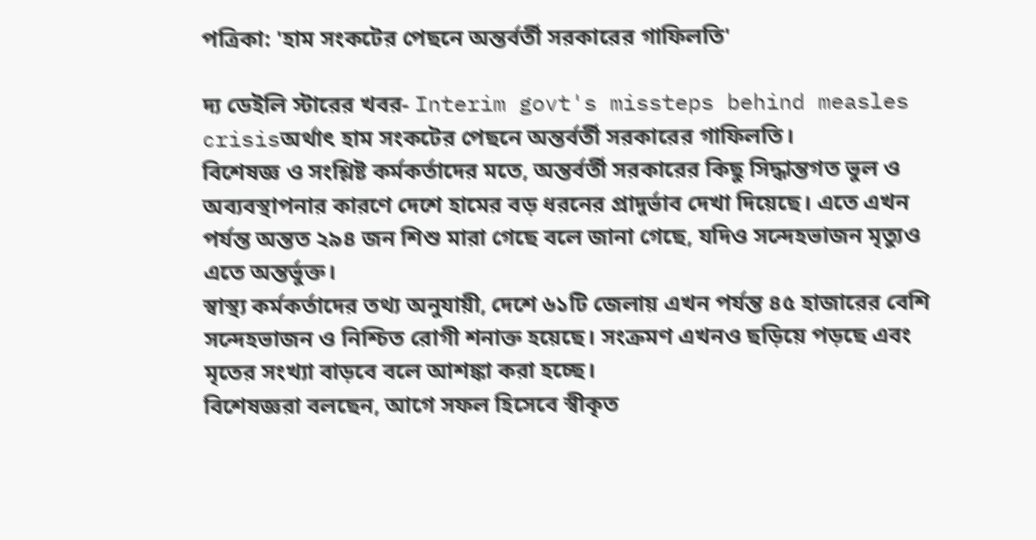পত্রিকা: 'হাম সংকটের পেছনে অন্তর্বর্তী সরকারের গাফিলতি'

দ্য ডেইলি স্টারের খবর- Interim govt's missteps behind measles crisisঅর্থাৎ হাম সংকটের পেছনে অন্তর্বর্তী সরকারের গাফিলতি।
বিশেষজ্ঞ ও সংশ্লিষ্ট কর্মকর্তাদের মতে, অন্তর্বর্তী সরকারের কিছু সিদ্ধান্তগত ভুল ও অব্যবস্থাপনার কারণে দেশে হামের বড় ধরনের প্রাদুর্ভাব দেখা দিয়েছে। এতে এখন পর্যন্ত অন্তত ২৯৪ জন শিশু মারা গেছে বলে জানা গেছে, যদিও সন্দেহভাজন মৃত্যুও এতে অন্তর্ভুক্ত।
স্বাস্থ্য কর্মকর্তাদের তথ্য অনুযায়ী, দেশে ৬১টি জেলায় এখন পর্যন্ত ৪৫ হাজারের বেশি সন্দেহভাজন ও নিশ্চিত রোগী শনাক্ত হয়েছে। সংক্রমণ এখনও ছড়িয়ে পড়ছে এবং মৃতের সংখ্যা বাড়বে বলে আশঙ্কা করা হচ্ছে।
বিশেষজ্ঞরা বলছেন, আগে সফল হিসেবে স্বীকৃত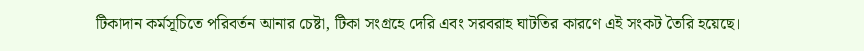টিকাদান কর্মসূচিতে পরিবর্তন আনার চেষ্টা, টিকা সংগ্রহে দেরি এবং সরবরাহ ঘাটতির কারণে এই সংকট তৈরি হয়েছে।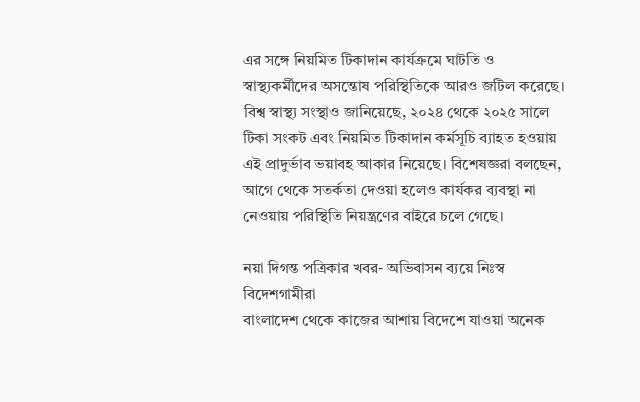এর সঙ্গে নিয়মিত টিকাদান কার্যক্রমে ঘাটতি ও স্বাস্থ্যকর্মীদের অসন্তোষ পরিস্থিতিকে আরও জটিল করেছে।
বিশ্ব স্বাস্থ্য সংস্থাও জানিয়েছে, ২০২৪ থেকে ২০২৫ সালে টিকা সংকট এবং নিয়মিত টিকাদান কর্মসূচি ব্যাহত হওয়ায় এই প্রাদুর্ভাব ভয়াবহ আকার নিয়েছে। বিশেষজ্ঞরা বলছেন, আগে থেকে সতর্কতা দেওয়া হলেও কার্যকর ব্যবস্থা না নেওয়ায় পরিস্থিতি নিয়ন্ত্রণের বাইরে চলে গেছে।

নয়া দিগন্ত পত্রিকার খবর- অভিবাসন ব্যয়ে নিঃস্ব বিদেশগামীরা
বাংলাদেশ থেকে কাজের আশায় বিদেশে যাওয়া অনেক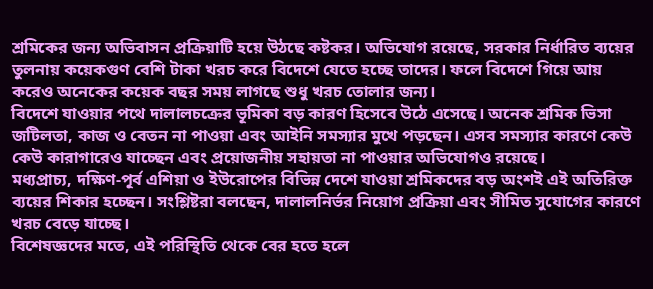শ্রমিকের জন্য অভিবাসন প্রক্রিয়াটি হয়ে উঠছে কষ্টকর। অভিযোগ রয়েছে, সরকার নির্ধারিত ব্যয়ের তুলনায় কয়েকগুণ বেশি টাকা খরচ করে বিদেশে যেতে হচ্ছে তাদের। ফলে বিদেশে গিয়ে আয় করেও অনেকের কয়েক বছর সময় লাগছে শুধু খরচ তোলার জন্য।
বিদেশে যাওয়ার পথে দালালচক্রের ভূমিকা বড় কারণ হিসেবে উঠে এসেছে। অনেক শ্রমিক ভিসা জটিলতা, কাজ ও বেতন না পাওয়া এবং আইনি সমস্যার মুখে পড়ছেন। এসব সমস্যার কারণে কেউ কেউ কারাগারেও যাচ্ছেন এবং প্রয়োজনীয় সহায়তা না পাওয়ার অভিযোগও রয়েছে।
মধ্যপ্রাচ্য, দক্ষিণ-পূর্ব এশিয়া ও ইউরোপের বিভিন্ন দেশে যাওয়া শ্রমিকদের বড় অংশই এই অতিরিক্ত ব্যয়ের শিকার হচ্ছেন। সংশ্লিষ্টরা বলছেন, দালালনির্ভর নিয়োগ প্রক্রিয়া এবং সীমিত সুযোগের কারণে খরচ বেড়ে যাচ্ছে।
বিশেষজ্ঞদের মতে, এই পরিস্থিতি থেকে বের হতে হলে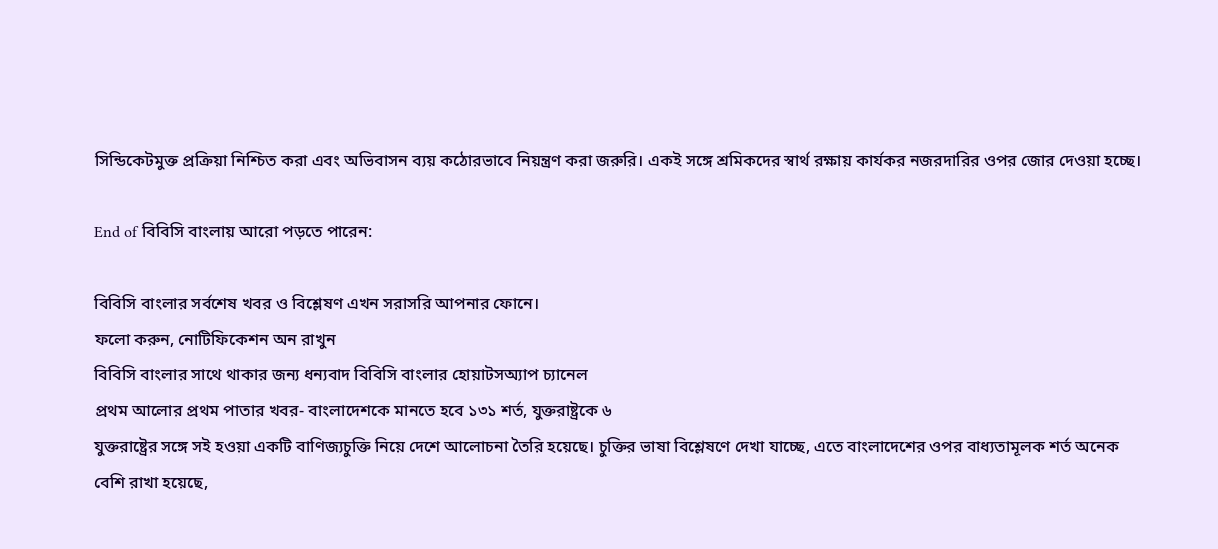সিন্ডিকেটমুক্ত প্রক্রিয়া নিশ্চিত করা এবং অভিবাসন ব্যয় কঠোরভাবে নিয়ন্ত্রণ করা জরুরি। একই সঙ্গে শ্রমিকদের স্বার্থ রক্ষায় কার্যকর নজরদারির ওপর জোর দেওয়া হচ্ছে।

End of বিবিসি বাংলায় আরো পড়তে পারেন:

বিবিসি বাংলার সর্বশেষ খবর ও বিশ্লেষণ এখন সরাসরি আপনার ফোনে।
ফলো করুন, নোটিফিকেশন অন রাখুন
বিবিসি বাংলার সাথে থাকার জন্য ধন্যবাদ বিবিসি বাংলার হোয়াটসঅ্যাপ চ্যানেল
প্রথম আলোর প্রথম পাতার খবর- বাংলাদেশকে মানতে হবে ১৩১ শর্ত, যুক্তরাষ্ট্রকে ৬
যুক্তরাষ্ট্রের সঙ্গে সই হওয়া একটি বাণিজ্যচুক্তি নিয়ে দেশে আলোচনা তৈরি হয়েছে। চুক্তির ভাষা বিশ্লেষণে দেখা যাচ্ছে, এতে বাংলাদেশের ওপর বাধ্যতামূলক শর্ত অনেক বেশি রাখা হয়েছে,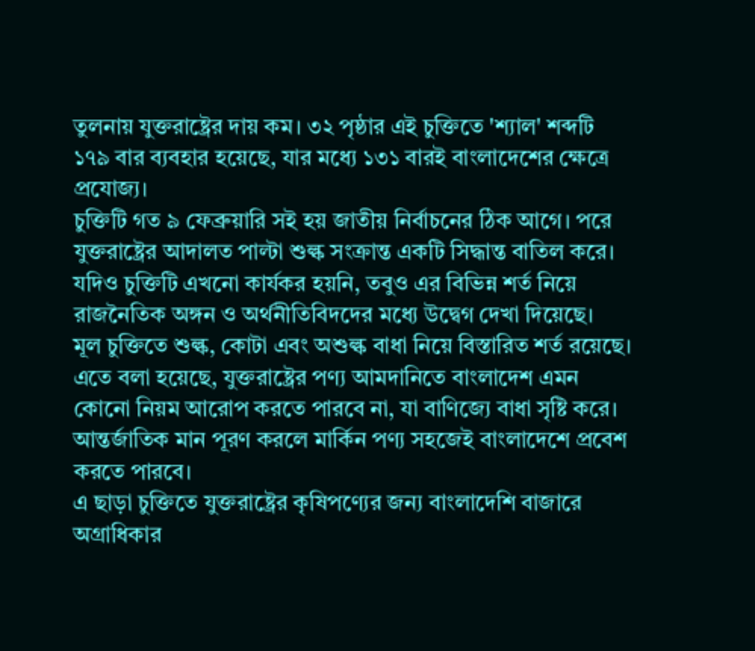তুলনায় যুক্তরাষ্ট্রের দায় কম। ৩২ পৃষ্ঠার এই চুক্তিতে 'শ্যাল' শব্দটি ১৭৯ বার ব্যবহার হয়েছে, যার মধ্যে ১৩১ বারই বাংলাদেশের ক্ষেত্রে প্রযোজ্য।
চুক্তিটি গত ৯ ফেব্রুয়ারি সই হয় জাতীয় নির্বাচনের ঠিক আগে। পরে যুক্তরাষ্ট্রের আদালত পাল্টা শুল্ক সংক্রান্ত একটি সিদ্ধান্ত বাতিল করে। যদিও চুক্তিটি এখনো কার্যকর হয়নি, তবুও এর বিভিন্ন শর্ত নিয়ে রাজনৈতিক অঙ্গন ও অর্থনীতিবিদদের মধ্যে উদ্বেগ দেখা দিয়েছে।
মূল চুক্তিতে শুল্ক, কোটা এবং অশুল্ক বাধা নিয়ে বিস্তারিত শর্ত রয়েছে। এতে বলা হয়েছে, যুক্তরাষ্ট্রের পণ্য আমদানিতে বাংলাদেশ এমন কোনো নিয়ম আরোপ করতে পারবে না, যা বাণিজ্যে বাধা সৃষ্টি করে। আন্তর্জাতিক মান পূরণ করলে মার্কিন পণ্য সহজেই বাংলাদেশে প্রবেশ করতে পারবে।
এ ছাড়া চুক্তিতে যুক্তরাষ্ট্রের কৃষিপণ্যের জন্য বাংলাদেশি বাজারে অগ্রাধিকার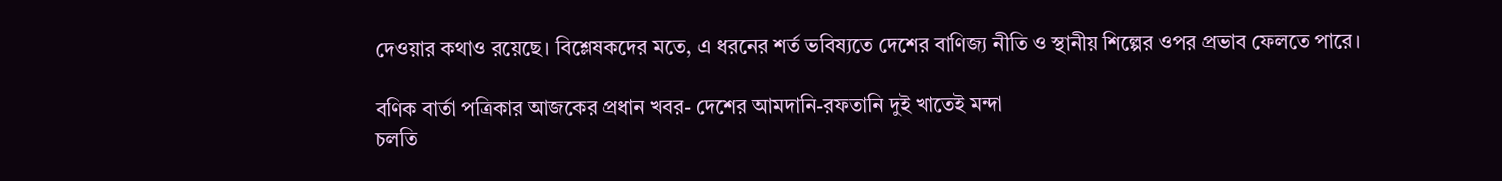দেওয়ার কথাও রয়েছে। বিশ্লেষকদের মতে, এ ধরনের শর্ত ভবিষ্যতে দেশের বাণিজ্য নীতি ও স্থানীয় শিল্পের ওপর প্রভাব ফেলতে পারে।

বণিক বার্তা পত্রিকার আজকের প্রধান খবর- দেশের আমদানি-রফতানি দুই খাতেই মন্দা
চলতি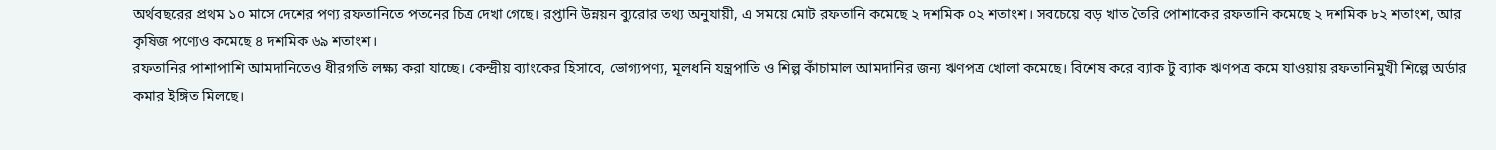অর্থবছরের প্রথম ১০ মাসে দেশের পণ্য রফতানিতে পতনের চিত্র দেখা গেছে। রপ্তানি উন্নয়ন ব্যুরোর তথ্য অনুযায়ী, এ সময়ে মোট রফতানি কমেছে ২ দশমিক ০২ শতাংশ। সবচেয়ে বড় খাত তৈরি পোশাকের রফতানি কমেছে ২ দশমিক ৮২ শতাংশ, আর কৃষিজ পণ্যেও কমেছে ৪ দশমিক ৬৯ শতাংশ।
রফতানির পাশাপাশি আমদানিতেও ধীরগতি লক্ষ্য করা যাচ্ছে। কেন্দ্রীয় ব্যাংকের হিসাবে, ভোগ্যপণ্য, মূলধনি যন্ত্রপাতি ও শিল্প কাঁচামাল আমদানির জন্য ঋণপত্র খোলা কমেছে। বিশেষ করে ব্যাক টু ব্যাক ঋণপত্র কমে যাওয়ায় রফতানিমুখী শিল্পে অর্ডার কমার ইঙ্গিত মিলছে।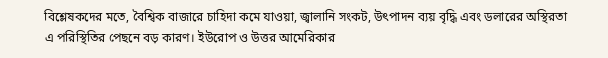বিশ্লেষকদের মতে, বৈশ্বিক বাজারে চাহিদা কমে যাওয়া, জ্বালানি সংকট, উৎপাদন ব্যয় বৃদ্ধি এবং ডলারের অস্থিরতা এ পরিস্থিতির পেছনে বড় কারণ। ইউরোপ ও উত্তর আমেরিকার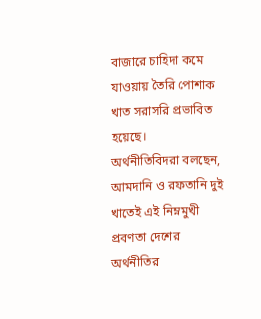বাজারে চাহিদা কমে যাওয়ায় তৈরি পোশাক খাত সরাসরি প্রভাবিত হয়েছে।
অর্থনীতিবিদরা বলছেন, আমদানি ও রফতানি দুই খাতেই এই নিম্নমুখী প্রবণতা দেশের অর্থনীতির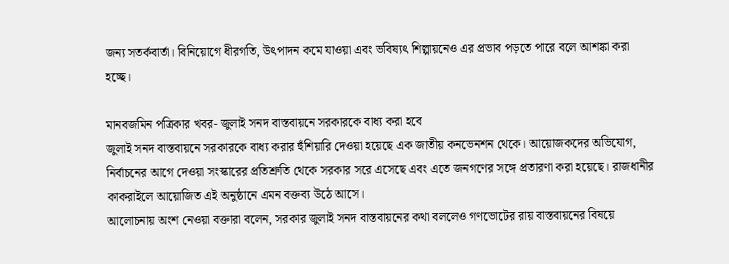জন্য সতর্কবার্তা। বিনিয়োগে ধীরগতি, উৎপাদন কমে যাওয়া এবং ভবিষ্যৎ শিল্পায়নেও এর প্রভাব পড়তে পারে বলে আশঙ্কা করা হচ্ছে।

মানবজমিন পত্রিকার খবর- জুলাই সনদ বাস্তবায়নে সরকারকে বাধ্য করা হবে
জুলাই সনদ বাস্তবায়নে সরকারকে বাধ্য করার হুঁশিয়ারি দেওয়া হয়েছে এক জাতীয় কনভেনশন থেকে। আয়োজকদের অভিযোগ, নির্বাচনের আগে দেওয়া সংস্কারের প্রতিশ্রুতি থেকে সরকার সরে এসেছে এবং এতে জনগণের সঙ্গে প্রতারণা করা হয়েছে। রাজধানীর কাকরাইলে আয়োজিত এই অনুষ্ঠানে এমন বক্তব্য উঠে আসে।
আলোচনায় অংশ নেওয়া বক্তারা বলেন, সরকার জুলাই সনদ বাস্তবায়নের কথা বললেও গণভোটের রায় বাস্তবায়নের বিষয়ে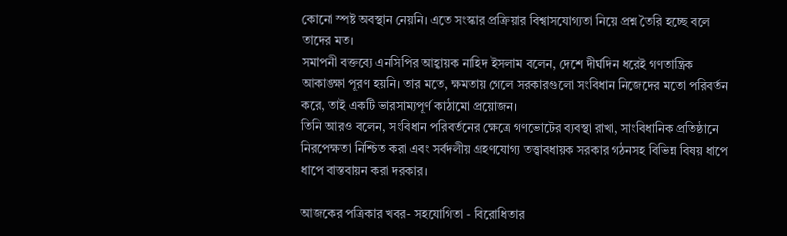কোনো স্পষ্ট অবস্থান নেয়নি। এতে সংস্কার প্রক্রিয়ার বিশ্বাসযোগ্যতা নিয়ে প্রশ্ন তৈরি হচ্ছে বলে তাদের মত।
সমাপনী বক্তব্যে এনসিপির আহ্বায়ক নাহিদ ইসলাম বলেন, দেশে দীর্ঘদিন ধরেই গণতান্ত্রিক আকাঙ্ক্ষা পূরণ হয়নি। তার মতে, ক্ষমতায় গেলে সরকারগুলো সংবিধান নিজেদের মতো পরিবর্তন করে, তাই একটি ভারসাম্যপূর্ণ কাঠামো প্রয়োজন।
তিনি আরও বলেন, সংবিধান পরিবর্তনের ক্ষেত্রে গণভোটের ব্যবস্থা রাখা, সাংবিধানিক প্রতিষ্ঠানে নিরপেক্ষতা নিশ্চিত করা এবং সর্বদলীয় গ্রহণযোগ্য তত্ত্বাবধায়ক সরকার গঠনসহ বিভিন্ন বিষয় ধাপে ধাপে বাস্তবায়ন করা দরকার।

আজকের পত্রিকার খবর- সহযোগিতা - বিরোধিতার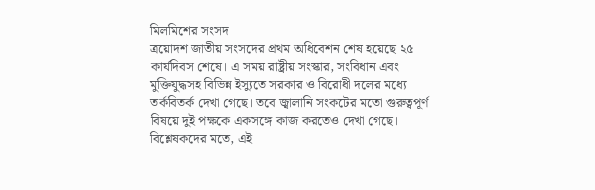মিলমিশের সংসদ
ত্রয়োদশ জাতীয় সংসদের প্রথম অধিবেশন শেষ হয়েছে ২৫ কার্যদিবস শেষে। এ সময় রাষ্ট্রীয় সংস্কার, সংবিধান এবং মুক্তিযুদ্ধসহ বিভিন্ন ইস্যুতে সরকার ও বিরোধী দলের মধ্যে তর্কবিতর্ক দেখা গেছে। তবে জ্বালানি সংকটের মতো গুরুত্বপূর্ণ বিষয়ে দুই পক্ষকে একসঙ্গে কাজ করতেও দেখা গেছে।
বিশ্লেষকদের মতে, এই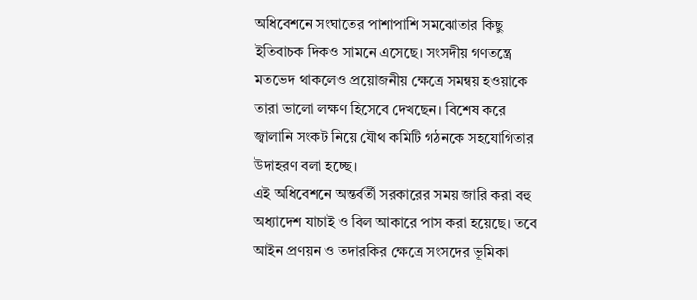অধিবেশনে সংঘাতের পাশাপাশি সমঝোতার কিছু ইতিবাচক দিকও সামনে এসেছে। সংসদীয় গণতন্ত্রে মতভেদ থাকলেও প্রয়োজনীয় ক্ষেত্রে সমন্বয় হওয়াকে তারা ভালো লক্ষণ হিসেবে দেখছেন। বিশেষ করে জ্বালানি সংকট নিয়ে যৌথ কমিটি গঠনকে সহযোগিতার উদাহরণ বলা হচ্ছে।
এই অধিবেশনে অন্তর্বর্তী সরকারের সময় জারি করা বহু অধ্যাদেশ যাচাই ও বিল আকারে পাস করা হয়েছে। তবে আইন প্রণয়ন ও তদারকির ক্ষেত্রে সংসদের ভূমিকা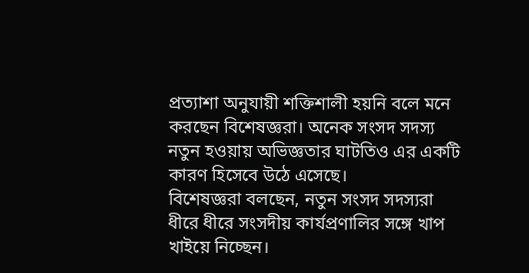প্রত্যাশা অনুযায়ী শক্তিশালী হয়নি বলে মনে করছেন বিশেষজ্ঞরা। অনেক সংসদ সদস্য নতুন হওয়ায় অভিজ্ঞতার ঘাটতিও এর একটি কারণ হিসেবে উঠে এসেছে।
বিশেষজ্ঞরা বলছেন, নতুন সংসদ সদস্যরা ধীরে ধীরে সংসদীয় কার্যপ্রণালির সঙ্গে খাপ খাইয়ে নিচ্ছেন।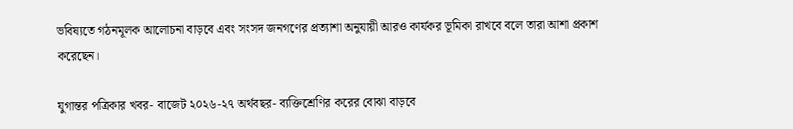ভবিষ্যতে গঠনমূলক আলোচনা বাড়বে এবং সংসদ জনগণের প্রত্যাশা অনুযায়ী আরও কার্যকর ভূমিকা রাখবে বলে তারা আশা প্রকাশ করেছেন।

যুগান্তর পত্রিকার খবর- বাজেট ২০২৬-২৭ অর্থবছর- ব্যক্তিশ্রেণির করের বোঝা বাড়বে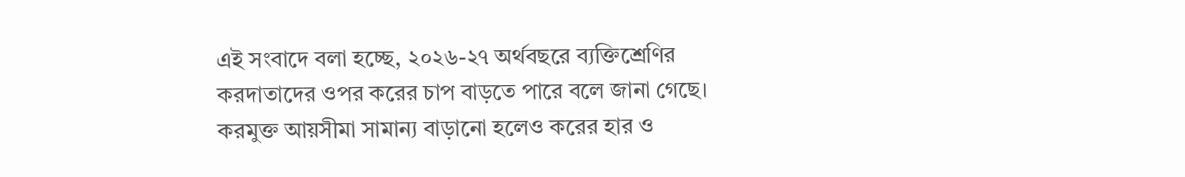এই সংবাদে বলা হচ্ছে, ২০২৬-২৭ অর্থবছরে ব্যক্তিশ্রেণির করদাতাদের ওপর করের চাপ বাড়তে পারে বলে জানা গেছে। করমুক্ত আয়সীমা সামান্য বাড়ানো হলেও করের হার ও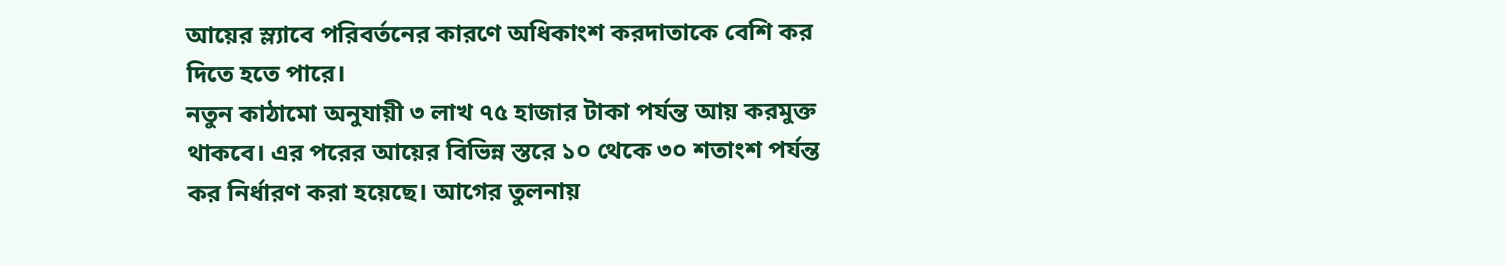আয়ের স্ল্যাবে পরিবর্তনের কারণে অধিকাংশ করদাতাকে বেশি কর দিতে হতে পারে।
নতুন কাঠামো অনুযায়ী ৩ লাখ ৭৫ হাজার টাকা পর্যন্ত আয় করমুক্ত থাকবে। এর পরের আয়ের বিভিন্ন স্তরে ১০ থেকে ৩০ শতাংশ পর্যন্ত কর নির্ধারণ করা হয়েছে। আগের তুলনায়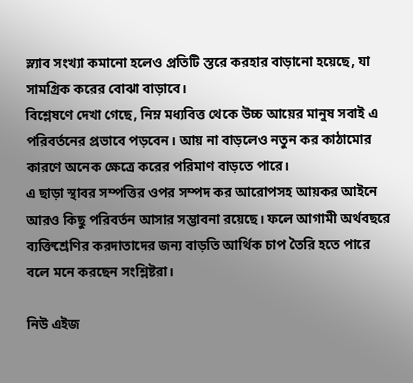স্ল্যাব সংখ্যা কমানো হলেও প্রতিটি স্তরে করহার বাড়ানো হয়েছে, যা সামগ্রিক করের বোঝা বাড়াবে।
বিশ্লেষণে দেখা গেছে, নিম্ন মধ্যবিত্ত থেকে উচ্চ আয়ের মানুষ সবাই এ পরিবর্তনের প্রভাবে পড়বেন। আয় না বাড়লেও নতুন কর কাঠামোর কারণে অনেক ক্ষেত্রে করের পরিমাণ বাড়তে পারে।
এ ছাড়া স্থাবর সম্পত্তির ওপর সম্পদ কর আরোপসহ আয়কর আইনে আরও কিছু পরিবর্তন আসার সম্ভাবনা রয়েছে। ফলে আগামী অর্থবছরে ব্যক্তিশ্রেণির করদাতাদের জন্য বাড়তি আর্থিক চাপ তৈরি হতে পারে বলে মনে করছেন সংশ্লিষ্টরা।

নিউ এইজ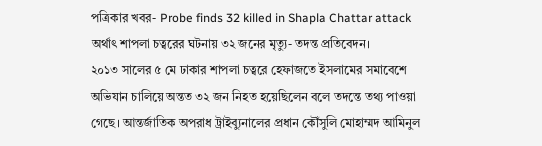পত্রিকার খবর- Probe finds 32 killed in Shapla Chattar attack অর্থাৎ শাপলা চত্বরের ঘটনায় ৩২ জনের মৃত্যু- তদন্ত প্রতিবেদন।
২০১৩ সালের ৫ মে ঢাকার শাপলা চত্বরে হেফাজতে ইসলামের সমাবেশে অভিযান চালিয়ে অন্তত ৩২ জন নিহত হয়েছিলেন বলে তদন্তে তথ্য পাওয়া গেছে। আন্তর্জাতিক অপরাধ ট্রাইব্যুনালের প্রধান কৌঁসুলি মোহাম্মদ আমিনুল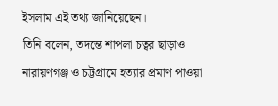ইসলাম এই তথ্য জানিয়েছেন।
তিনি বলেন, তদন্তে শাপলা চত্বর ছাড়াও নারায়ণগঞ্জ ও চট্টগ্রামে হত্যার প্রমাণ পাওয়া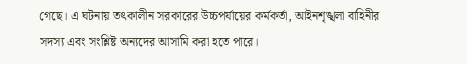গেছে। এ ঘটনায় তৎকালীন সরকারের উচ্চপর্যায়ের কর্মকর্তা, আইনশৃঙ্খলা বাহিনীর সদস্য এবং সংশ্লিষ্ট অন্যদের আসামি করা হতে পারে।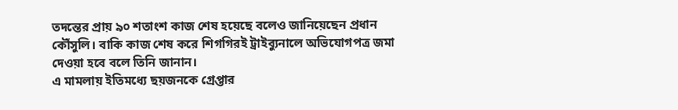তদন্তের প্রায় ৯০ শতাংশ কাজ শেষ হয়েছে বলেও জানিয়েছেন প্রধান কৌঁসুলি। বাকি কাজ শেষ করে শিগগিরই ট্রাইব্যুনালে অভিযোগপত্র জমা দেওয়া হবে বলে তিনি জানান।
এ মামলায় ইতিমধ্যে ছয়জনকে গ্রেপ্তার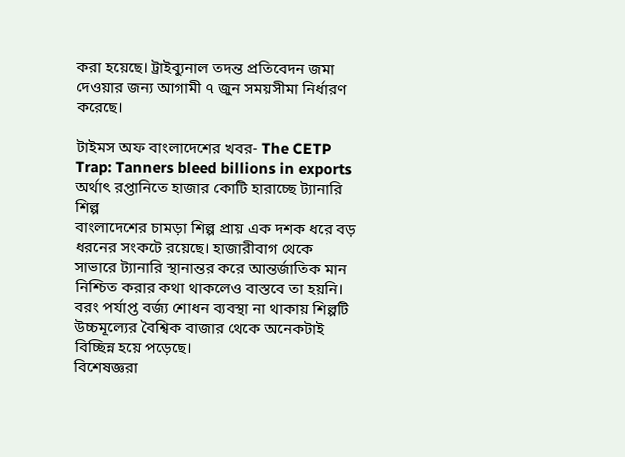করা হয়েছে। ট্রাইব্যুনাল তদন্ত প্রতিবেদন জমা দেওয়ার জন্য আগামী ৭ জুন সময়সীমা নির্ধারণ করেছে।

টাইমস অফ বাংলাদেশের খবর- The CETP Trap: Tanners bleed billions in exports অর্থাৎ রপ্তানিতে হাজার কোটি হারাচ্ছে ট্যানারি শিল্প
বাংলাদেশের চামড়া শিল্প প্রায় এক দশক ধরে বড় ধরনের সংকটে রয়েছে। হাজারীবাগ থেকে সাভারে ট্যানারি স্থানান্তর করে আন্তর্জাতিক মান নিশ্চিত করার কথা থাকলেও বাস্তবে তা হয়নি। বরং পর্যাপ্ত বর্জ্য শোধন ব্যবস্থা না থাকায় শিল্পটি উচ্চমূল্যের বৈশ্বিক বাজার থেকে অনেকটাই বিচ্ছিন্ন হয়ে পড়েছে।
বিশেষজ্ঞরা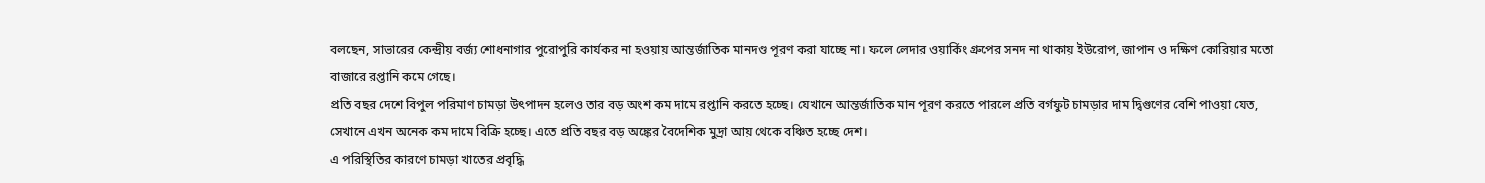বলছেন, সাভারের কেন্দ্রীয় বর্জ্য শোধনাগার পুরোপুরি কার্যকর না হওয়ায় আন্তর্জাতিক মানদণ্ড পূরণ করা যাচ্ছে না। ফলে লেদার ওয়ার্কিং গ্রুপের সনদ না থাকায় ইউরোপ, জাপান ও দক্ষিণ কোরিয়ার মতো বাজারে রপ্তানি কমে গেছে।
প্রতি বছর দেশে বিপুল পরিমাণ চামড়া উৎপাদন হলেও তার বড় অংশ কম দামে রপ্তানি করতে হচ্ছে। যেখানে আন্তর্জাতিক মান পূরণ করতে পারলে প্রতি বর্গফুট চামড়ার দাম দ্বিগুণের বেশি পাওয়া যেত, সেখানে এখন অনেক কম দামে বিক্রি হচ্ছে। এতে প্রতি বছর বড় অঙ্কের বৈদেশিক মুদ্রা আয় থেকে বঞ্চিত হচ্ছে দেশ।
এ পরিস্থিতির কারণে চামড়া খাতের প্রবৃদ্ধি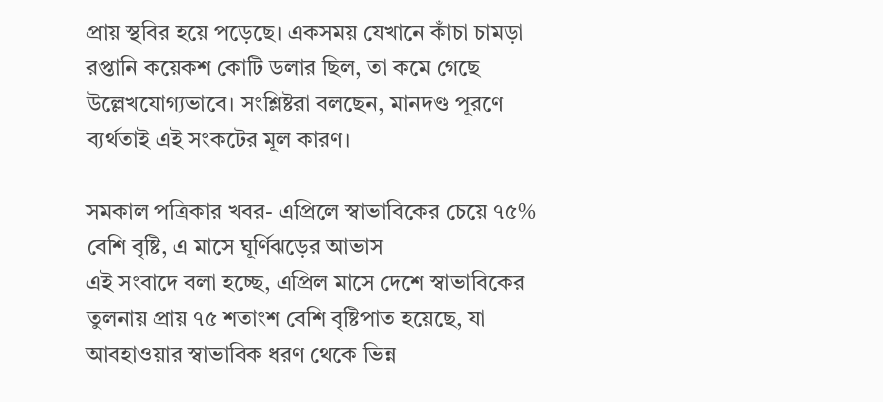প্রায় স্থবির হয়ে পড়েছে। একসময় যেখানে কাঁচা চামড়া রপ্তানি কয়েকশ কোটি ডলার ছিল, তা কমে গেছে উল্লেখযোগ্যভাবে। সংশ্লিষ্টরা বলছেন, মানদণ্ড পূরণে ব্যর্থতাই এই সংকটের মূল কারণ।

সমকাল পত্রিকার খবর- এপ্রিলে স্বাভাবিকের চেয়ে ৭৫% বেশি বৃষ্টি, এ মাসে ঘূর্ণিঝড়ের আভাস
এই সংবাদে বলা হচ্ছে, এপ্রিল মাসে দেশে স্বাভাবিকের তুলনায় প্রায় ৭৫ শতাংশ বেশি বৃষ্টিপাত হয়েছে, যা আবহাওয়ার স্বাভাবিক ধরণ থেকে ভিন্ন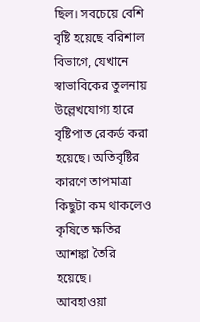ছিল। সবচেয়ে বেশি বৃষ্টি হয়েছে বরিশাল বিভাগে, যেখানে স্বাভাবিকের তুলনায় উল্লেখযোগ্য হারে বৃষ্টিপাত রেকর্ড করা হয়েছে। অতিবৃষ্টির কারণে তাপমাত্রা কিছুটা কম থাকলেও কৃষিতে ক্ষতির আশঙ্কা তৈরি হয়েছে।
আবহাওয়া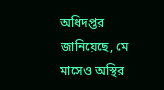অধিদপ্তর জানিয়েছে, মে মাসেও অস্থির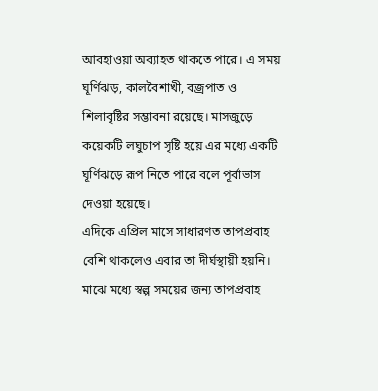আবহাওয়া অব্যাহত থাকতে পারে। এ সময় ঘূর্ণিঝড়, কালবৈশাখী, বজ্রপাত ও শিলাবৃষ্টির সম্ভাবনা রয়েছে। মাসজুড়ে কয়েকটি লঘুচাপ সৃষ্টি হয়ে এর মধ্যে একটি ঘূর্ণিঝড়ে রূপ নিতে পারে বলে পূর্বাভাস দেওয়া হয়েছে।
এদিকে এপ্রিল মাসে সাধারণত তাপপ্রবাহ বেশি থাকলেও এবার তা দীর্ঘস্থায়ী হয়নি। মাঝে মধ্যে স্বল্প সময়ের জন্য তাপপ্রবাহ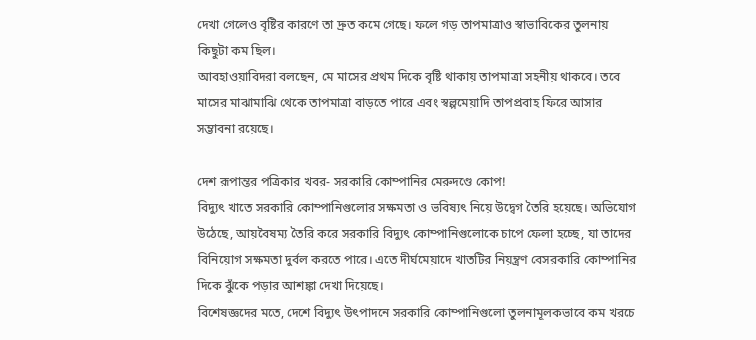দেখা গেলেও বৃষ্টির কারণে তা দ্রুত কমে গেছে। ফলে গড় তাপমাত্রাও স্বাভাবিকের তুলনায় কিছুটা কম ছিল।
আবহাওয়াবিদরা বলছেন, মে মাসের প্রথম দিকে বৃষ্টি থাকায় তাপমাত্রা সহনীয় থাকবে। তবে মাসের মাঝামাঝি থেকে তাপমাত্রা বাড়তে পারে এবং স্বল্পমেয়াদি তাপপ্রবাহ ফিরে আসার সম্ভাবনা রয়েছে।

দেশ রূপান্তর পত্রিকার খবর- সরকারি কোম্পানির মেরুদণ্ডে কোপ!
বিদ্যুৎ খাতে সরকারি কোম্পানিগুলোর সক্ষমতা ও ভবিষ্যৎ নিয়ে উদ্বেগ তৈরি হয়েছে। অভিযোগ উঠেছে, আয়বৈষম্য তৈরি করে সরকারি বিদ্যুৎ কোম্পানিগুলোকে চাপে ফেলা হচ্ছে, যা তাদের বিনিয়োগ সক্ষমতা দুর্বল করতে পারে। এতে দীর্ঘমেয়াদে খাতটির নিয়ন্ত্রণ বেসরকারি কোম্পানির দিকে ঝুঁকে পড়ার আশঙ্কা দেখা দিয়েছে।
বিশেষজ্ঞদের মতে, দেশে বিদ্যুৎ উৎপাদনে সরকারি কোম্পানিগুলো তুলনামূলকভাবে কম খরচে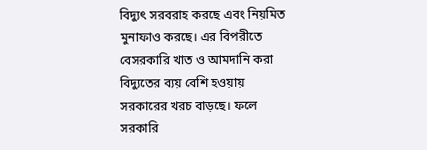বিদ্যুৎ সরবরাহ করছে এবং নিয়মিত মুনাফাও করছে। এর বিপরীতে বেসরকারি খাত ও আমদানি করা বিদ্যুতের ব্যয় বেশি হওয়ায় সরকারের খরচ বাড়ছে। ফলে সরকারি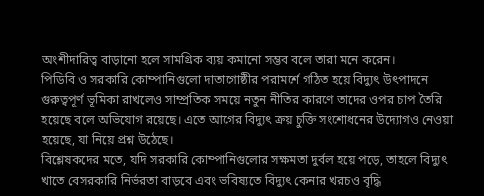অংশীদারিত্ব বাড়ানো হলে সামগ্রিক ব্যয় কমানো সম্ভব বলে তারা মনে করেন।
পিডিবি ও সরকারি কোম্পানিগুলো দাতাগোষ্ঠীর পরামর্শে গঠিত হয়ে বিদ্যুৎ উৎপাদনে গুরুত্বপূর্ণ ভূমিকা রাখলেও সাম্প্রতিক সময়ে নতুন নীতির কারণে তাদের ওপর চাপ তৈরি হয়েছে বলে অভিযোগ রয়েছে। এতে আগের বিদ্যুৎ ক্রয় চুক্তি সংশোধনের উদ্যোগও নেওয়া হয়েছে, যা নিয়ে প্রশ্ন উঠেছে।
বিশ্লেষকদের মতে, যদি সরকারি কোম্পানিগুলোর সক্ষমতা দুর্বল হয়ে পড়ে, তাহলে বিদ্যুৎ খাতে বেসরকারি নির্ভরতা বাড়বে এবং ভবিষ্যতে বিদ্যুৎ কেনার খরচও বৃদ্ধি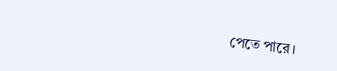পেতে পারে।